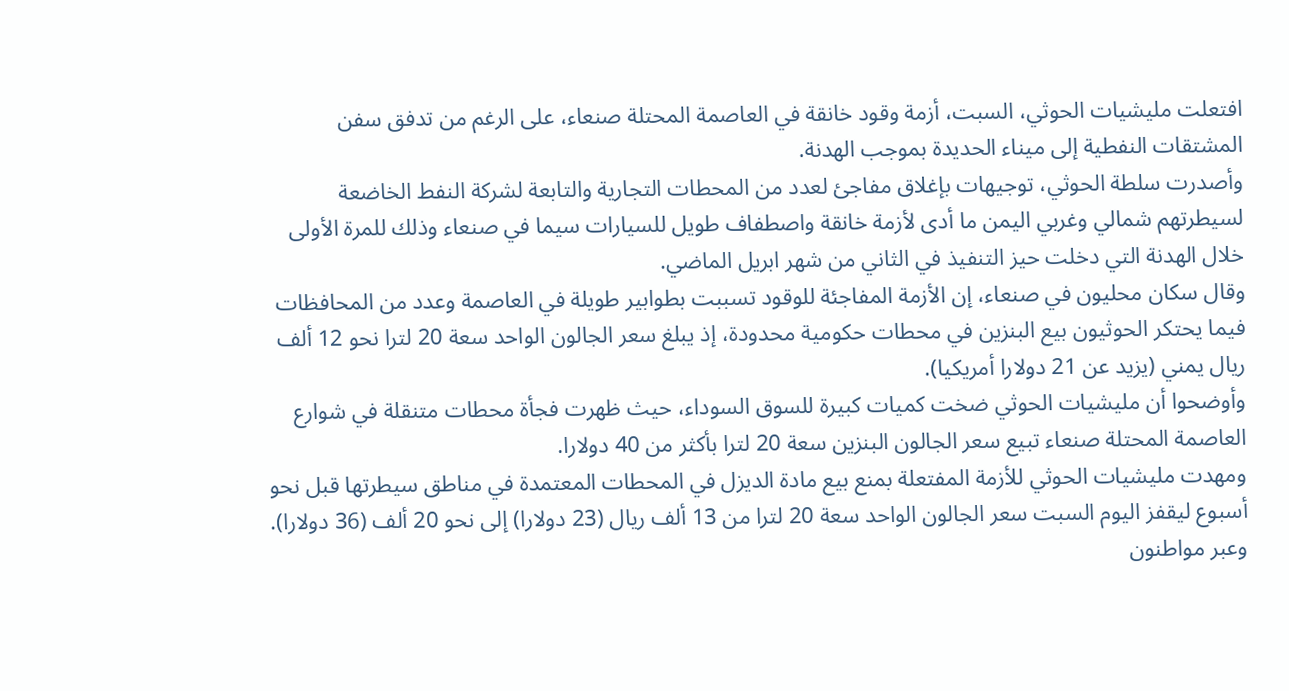افتعلت مليشيات الحوثي، السبت، أزمة وقود خانقة في العاصمة المحتلة صنعاء، على الرغم من تدفق سفن المشتقات النفطية إلى ميناء الحديدة بموجب الهدنة.
وأصدرت سلطة الحوثي، توجيهات بإغلاق مفاجئ لعدد من المحطات التجارية والتابعة لشركة النفط الخاضعة لسيطرتهم شمالي وغربي اليمن ما أدى لأزمة خانقة واصطفاف طويل للسيارات سيما في صنعاء وذلك للمرة الأولى خلال الهدنة التي دخلت حيز التنفيذ في الثاني من شهر ابريل الماضي.
وقال سكان محليون في صنعاء، إن الأزمة المفاجئة للوقود تسببت بطوابير طويلة في العاصمة وعدد من المحافظات فيما يحتكر الحوثيون بيع البنزين في محطات حكومية محدودة، إذ يبلغ سعر الجالون الواحد سعة 20 لترا نحو 12 ألف ريال يمني (يزيد عن 21 دولارا أمريكيا).
وأوضحوا أن مليشيات الحوثي ضخت كميات كبيرة للسوق السوداء، حيث ظهرت فجأة محطات متنقلة في شوارع العاصمة المحتلة صنعاء تبيع سعر الجالون البنزين سعة 20 لترا بأكثر من 40 دولارا.
ومهدت مليشيات الحوثي للأزمة المفتعلة بمنع بيع مادة الديزل في المحطات المعتمدة في مناطق سيطرتها قبل نحو أسبوع ليقفز اليوم السبت سعر الجالون الواحد سعة 20 لترا من 13 ألف ريال (23 دولارا) إلى نحو 20 ألف (36 دولارا).
وعبر مواطنون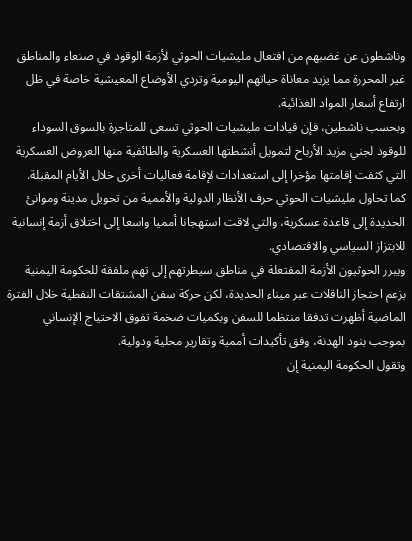وناشطون عن غضبهم من افتعال مليشيات الحوثي لأزمة الوقود في صنعاء والمناطق غير المحررة مما يزيد معاناة حياتهم اليومية وتردي الأوضاع المعيشية خاصة في ظل ارتفاع أسعار المواد الغذائية.
وبحسب ناشطين، فإن قيادات مليشيات الحوثي تسعى للمتاجرة بالسوق السوداء للوقود لجني مزيد الأرباح لتمويل أنشطتها العسكرية والطائفية منها العروض العسكرية التي كثفت إقامتها مؤخرا إلى استعدادات لإقامة فعاليات أخرى خلال الأيام المقبلة.
كما تحاول مليشيات الحوثي حرف الأنظار الدولية والأممية من تحويل مدينة وموانئ الحديدة إلى قاعدة عسكرية، والتي لاقت استهجانا أمميا واسعا إلى اختلاق أزمة إنسانية للابتزاز السياسي والاقتصادي.
ويبرر الحوثيون الأزمة المفتعلة في مناطق سيطرتهم إلى تهم ملفقة للحكومة اليمنية بزعم احتجاز الناقلات عبر ميناء الحديدة، لكن حركة سفن المشتقات النفطية خلال الفترة الماضية أظهرت تدفقا منتظما للسفن وبكميات ضخمة تفوق الاحتياج الإنساني بموجب بنود الهدنة، وفق تأكيدات أممية وتقارير محلية ودولية.
وتقول الحكومة اليمنية إن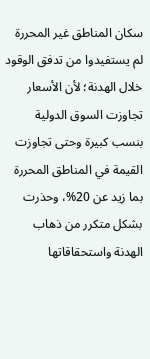سكان المناطق غير المحررة لم يستفيدوا من تدفق الوقود خلال الهدنة؛ لأن الأسعار تجاوزت السوق الدولية بنسب كبيرة وحتى تجاوزت القيمة في المناطق المحررة بما زيد عن 20%، وحذرت بشكل متكرر من ذهاب الهدنة واستحقاقاتها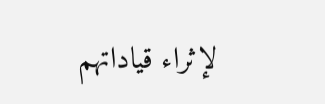لإثراء قياداتهم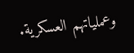وعملياتهم العسكرية.